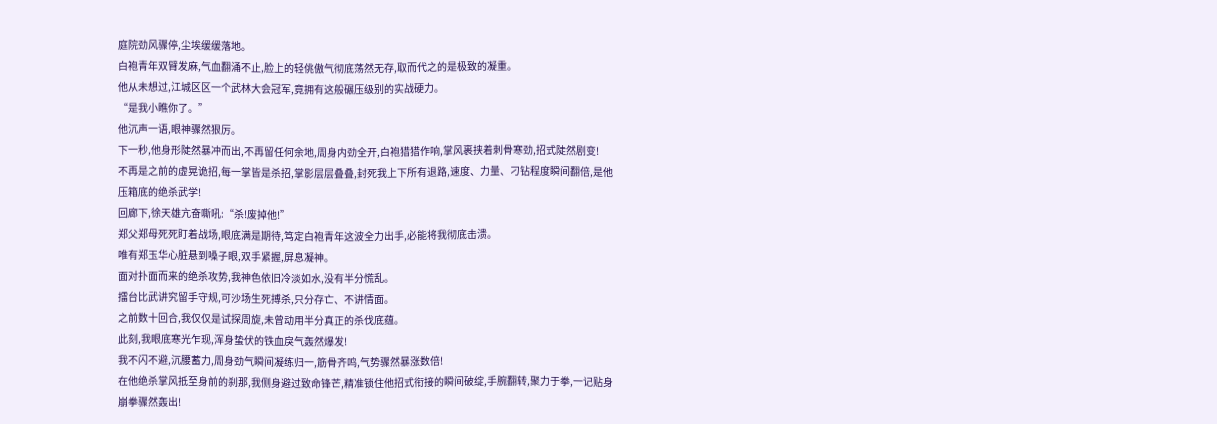庭院劲风骤停,尘埃缓缓落地。
白袍青年双臂发麻,气血翻涌不止,脸上的轻佻傲气彻底荡然无存,取而代之的是极致的凝重。
他从未想过,江城区区一个武林大会冠军,竟拥有这般碾压级别的实战硬力。
“是我小瞧你了。”
他沉声一语,眼神骤然狠厉。
下一秒,他身形陡然暴冲而出,不再留任何余地,周身内劲全开,白袍猎猎作响,掌风裹挟着刺骨寒劲,招式陡然剧变!
不再是之前的虚晃诡招,每一掌皆是杀招,掌影层层叠叠,封死我上下所有退路,速度、力量、刁钻程度瞬间翻倍,是他压箱底的绝杀武学!
回廊下,徐天雄亢奋嘶吼:“杀!废掉他!”
郑父郑母死死盯着战场,眼底满是期待,笃定白袍青年这波全力出手,必能将我彻底击溃。
唯有郑玉华心脏悬到嗓子眼,双手紧握,屏息凝神。
面对扑面而来的绝杀攻势,我神色依旧冷淡如水,没有半分慌乱。
擂台比武讲究留手守规,可沙场生死搏杀,只分存亡、不讲情面。
之前数十回合,我仅仅是试探周旋,未曾动用半分真正的杀伐底蕴。
此刻,我眼底寒光乍现,浑身蛰伏的铁血戾气轰然爆发!
我不闪不避,沉腰蓄力,周身劲气瞬间凝练归一,筋骨齐鸣,气势骤然暴涨数倍!
在他绝杀掌风抵至身前的刹那,我侧身避过致命锋芒,精准锁住他招式衔接的瞬间破绽,手腕翻转,聚力于拳,一记贴身崩拳骤然轰出!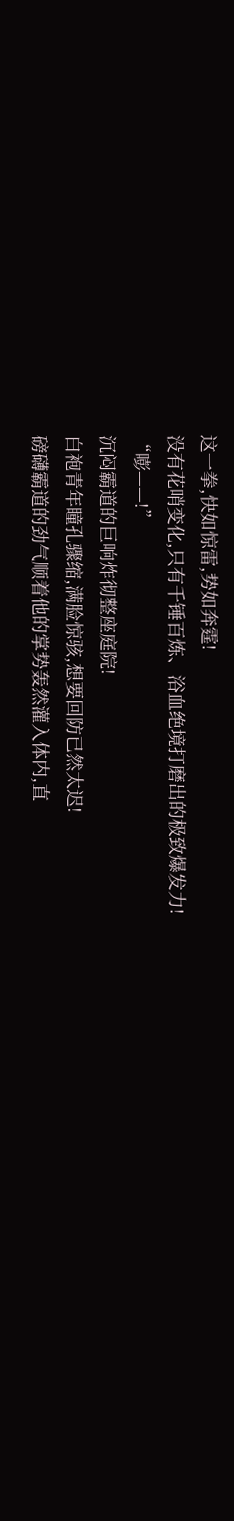这一拳,快如惊雷,势如奔霆!
没有花哨变化,只有千锤百炼、浴血绝境打磨出的极致爆发力!
“嘭——!”
沉闷霸道的巨响炸彻整座庭院!
白袍青年瞳孔骤缩,满脸惊骇,想要回防已然太迟!
磅礴霸道的劲气顺着他的掌势轰然灌入体内,直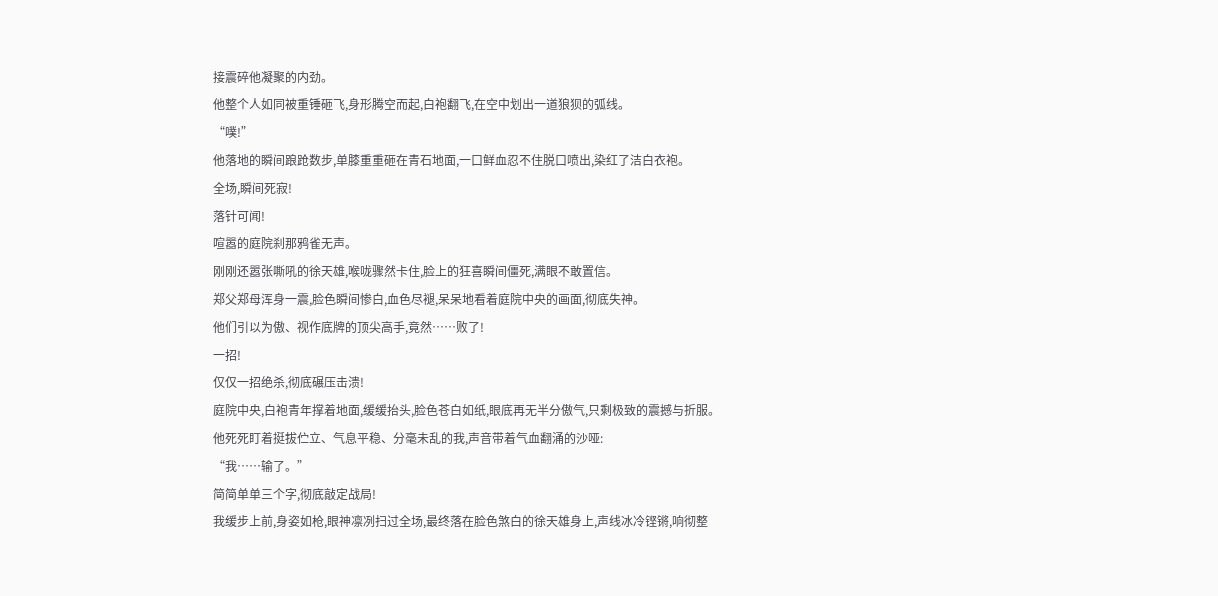接震碎他凝聚的内劲。
他整个人如同被重锤砸飞,身形腾空而起,白袍翻飞,在空中划出一道狼狈的弧线。
“噗!”
他落地的瞬间踉跄数步,单膝重重砸在青石地面,一口鲜血忍不住脱口喷出,染红了洁白衣袍。
全场,瞬间死寂!
落针可闻!
喧嚣的庭院刹那鸦雀无声。
刚刚还嚣张嘶吼的徐天雄,喉咙骤然卡住,脸上的狂喜瞬间僵死,满眼不敢置信。
郑父郑母浑身一震,脸色瞬间惨白,血色尽褪,呆呆地看着庭院中央的画面,彻底失神。
他们引以为傲、视作底牌的顶尖高手,竟然……败了!
一招!
仅仅一招绝杀,彻底碾压击溃!
庭院中央,白袍青年撑着地面,缓缓抬头,脸色苍白如纸,眼底再无半分傲气,只剩极致的震撼与折服。
他死死盯着挺拔伫立、气息平稳、分毫未乱的我,声音带着气血翻涌的沙哑:
“我……输了。”
简简单单三个字,彻底敲定战局!
我缓步上前,身姿如枪,眼神凛冽扫过全场,最终落在脸色煞白的徐天雄身上,声线冰冷铿锵,响彻整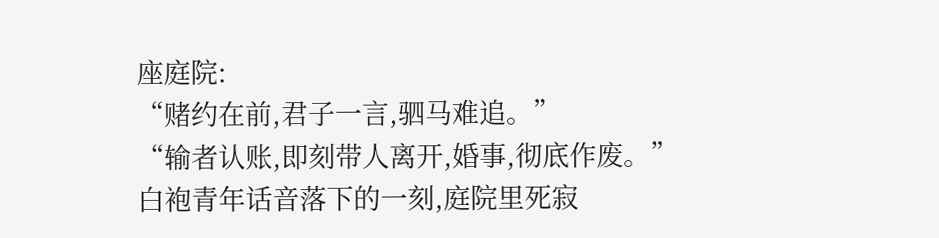座庭院:
“赌约在前,君子一言,驷马难追。”
“输者认账,即刻带人离开,婚事,彻底作废。”
白袍青年话音落下的一刻,庭院里死寂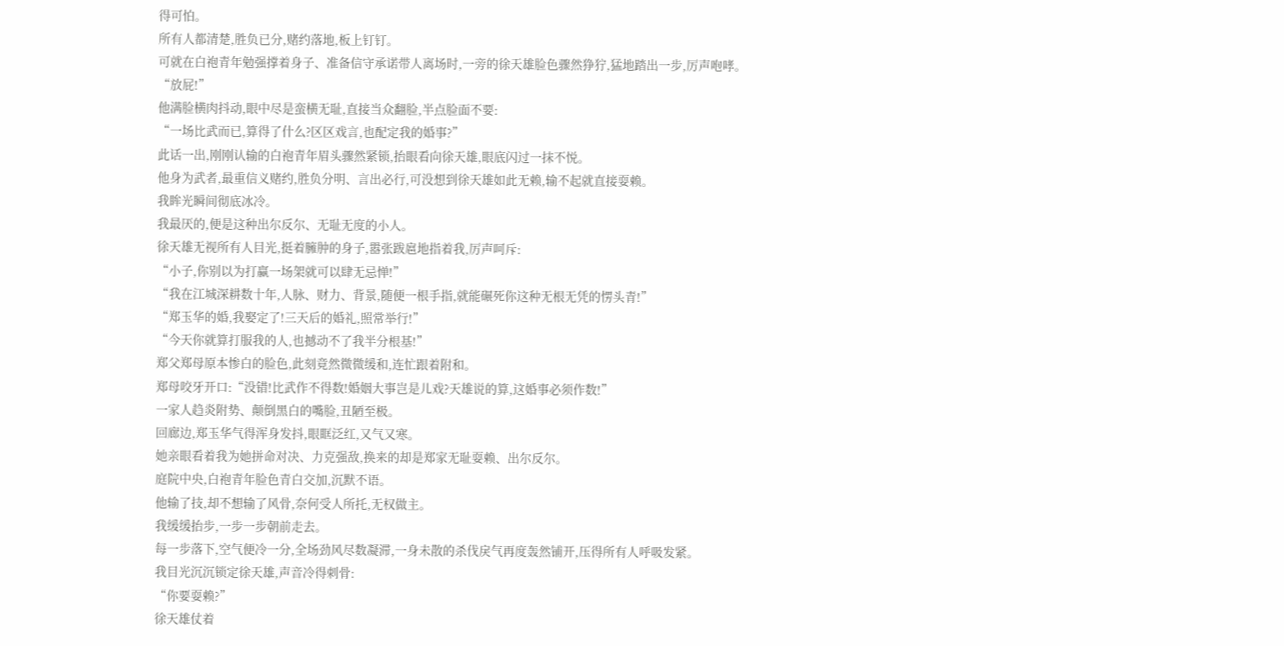得可怕。
所有人都清楚,胜负已分,赌约落地,板上钉钉。
可就在白袍青年勉强撑着身子、准备信守承诺带人离场时,一旁的徐天雄脸色骤然狰狞,猛地踏出一步,厉声咆哮。
“放屁!”
他满脸横肉抖动,眼中尽是蛮横无耻,直接当众翻脸,半点脸面不要:
“一场比武而已,算得了什么?区区戏言,也配定我的婚事?”
此话一出,刚刚认输的白袍青年眉头骤然紧锁,抬眼看向徐天雄,眼底闪过一抹不悦。
他身为武者,最重信义赌约,胜负分明、言出必行,可没想到徐天雄如此无赖,输不起就直接耍赖。
我眸光瞬间彻底冰冷。
我最厌的,便是这种出尔反尔、无耻无度的小人。
徐天雄无视所有人目光,挺着臃肿的身子,嚣张跋扈地指着我,厉声呵斥:
“小子,你别以为打赢一场架就可以肆无忌惮!”
“我在江城深耕数十年,人脉、财力、背景,随便一根手指,就能碾死你这种无根无凭的愣头青!”
“郑玉华的婚,我娶定了!三天后的婚礼,照常举行!”
“今天你就算打服我的人,也撼动不了我半分根基!”
郑父郑母原本惨白的脸色,此刻竟然微微缓和,连忙跟着附和。
郑母咬牙开口:“没错!比武作不得数!婚姻大事岂是儿戏?天雄说的算,这婚事必须作数!”
一家人趋炎附势、颠倒黑白的嘴脸,丑陋至极。
回廊边,郑玉华气得浑身发抖,眼眶泛红,又气又寒。
她亲眼看着我为她拼命对决、力克强敌,换来的却是郑家无耻耍赖、出尔反尔。
庭院中央,白袍青年脸色青白交加,沉默不语。
他输了技,却不想输了风骨,奈何受人所托,无权做主。
我缓缓抬步,一步一步朝前走去。
每一步落下,空气便冷一分,全场劲风尽数凝滞,一身未散的杀伐戾气再度轰然铺开,压得所有人呼吸发紧。
我目光沉沉锁定徐天雄,声音冷得刺骨:
“你要耍赖?”
徐天雄仗着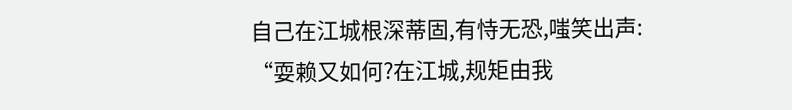自己在江城根深蒂固,有恃无恐,嗤笑出声:
“耍赖又如何?在江城,规矩由我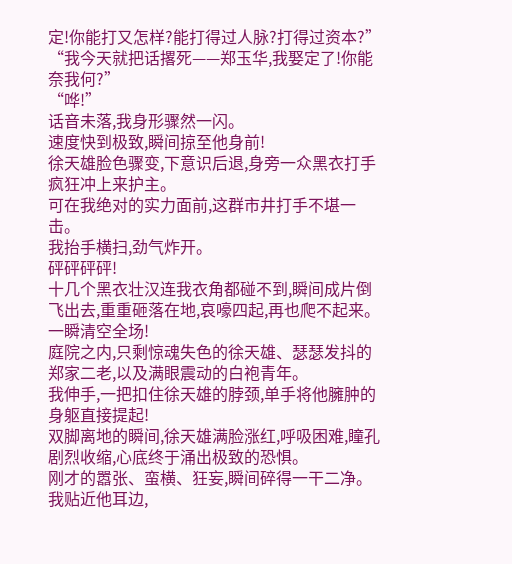定!你能打又怎样?能打得过人脉?打得过资本?”
“我今天就把话撂死——郑玉华,我娶定了!你能奈我何?”
“哗!”
话音未落,我身形骤然一闪。
速度快到极致,瞬间掠至他身前!
徐天雄脸色骤变,下意识后退,身旁一众黑衣打手疯狂冲上来护主。
可在我绝对的实力面前,这群市井打手不堪一击。
我抬手横扫,劲气炸开。
砰砰砰砰!
十几个黑衣壮汉连我衣角都碰不到,瞬间成片倒飞出去,重重砸落在地,哀嚎四起,再也爬不起来。
一瞬清空全场!
庭院之内,只剩惊魂失色的徐天雄、瑟瑟发抖的郑家二老,以及满眼震动的白袍青年。
我伸手,一把扣住徐天雄的脖颈,单手将他臃肿的身躯直接提起!
双脚离地的瞬间,徐天雄满脸涨红,呼吸困难,瞳孔剧烈收缩,心底终于涌出极致的恐惧。
刚才的嚣张、蛮横、狂妄,瞬间碎得一干二净。
我贴近他耳边,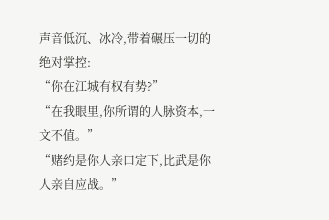声音低沉、冰冷,带着碾压一切的绝对掌控:
“你在江城有权有势?”
“在我眼里,你所谓的人脉资本,一文不值。”
“赌约是你人亲口定下,比武是你人亲自应战。”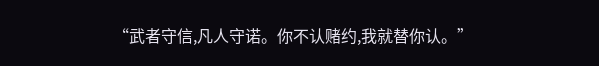“武者守信,凡人守诺。你不认赌约,我就替你认。”